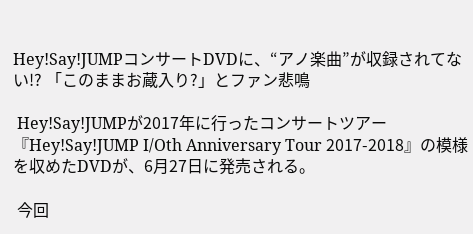Hey!Say!JUMPコンサートDVDに、“アノ楽曲”が収録されてない!? 「このままお蔵入り?」とファン悲鳴

 Hey!Say!JUMPが2017年に行ったコンサートツアー『Hey!Say!JUMP I/Oth Anniversary Tour 2017-2018』の模様を収めたDVDが、6月27日に発売される。

 今回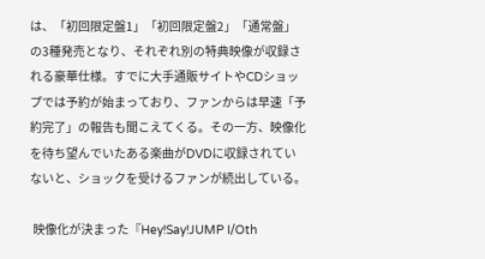は、「初回限定盤1」「初回限定盤2」「通常盤」の3種発売となり、それぞれ別の特典映像が収録される豪華仕様。すでに大手通販サイトやCDショップでは予約が始まっており、ファンからは早速「予約完了」の報告も聞こえてくる。その一方、映像化を待ち望んでいたある楽曲がDVDに収録されていないと、ショックを受けるファンが続出している。

 映像化が決まった『Hey!Say!JUMP I/Oth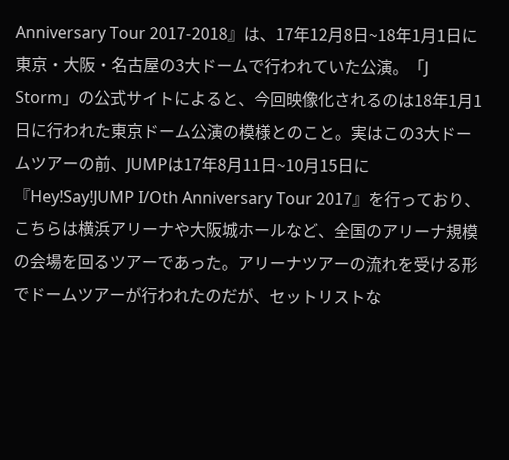Anniversary Tour 2017-2018』は、17年12月8日~18年1月1日に東京・大阪・名古屋の3大ドームで行われていた公演。「J Storm」の公式サイトによると、今回映像化されるのは18年1月1日に行われた東京ドーム公演の模様とのこと。実はこの3大ドームツアーの前、JUMPは17年8月11日~10月15日に『Hey!Say!JUMP I/Oth Anniversary Tour 2017』を行っており、こちらは横浜アリーナや大阪城ホールなど、全国のアリーナ規模の会場を回るツアーであった。アリーナツアーの流れを受ける形でドームツアーが行われたのだが、セットリストな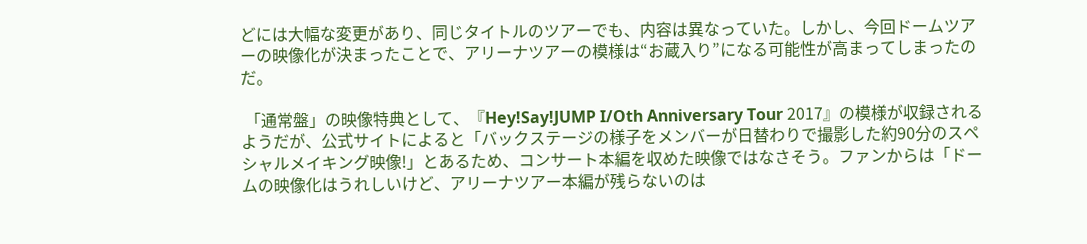どには大幅な変更があり、同じタイトルのツアーでも、内容は異なっていた。しかし、今回ドームツアーの映像化が決まったことで、アリーナツアーの模様は“お蔵入り”になる可能性が高まってしまったのだ。

 「通常盤」の映像特典として、『Hey!Say!JUMP I/Oth Anniversary Tour 2017』の模様が収録されるようだが、公式サイトによると「バックステージの様子をメンバーが日替わりで撮影した約90分のスペシャルメイキング映像!」とあるため、コンサート本編を収めた映像ではなさそう。ファンからは「ドームの映像化はうれしいけど、アリーナツアー本編が残らないのは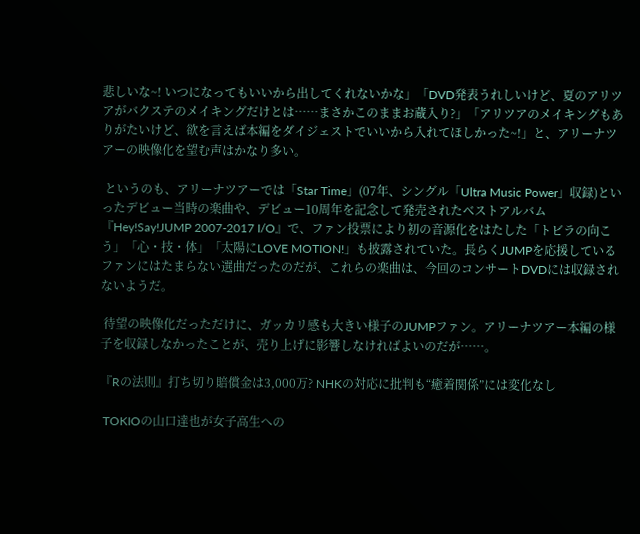悲しいな~! いつになってもいいから出してくれないかな」「DVD発表うれしいけど、夏のアリツアがバクステのメイキングだけとは……まさかこのままお蔵入り?」「アリツアのメイキングもありがたいけど、欲を言えば本編をダイジェストでいいから入れてほしかった~!」と、アリーナツアーの映像化を望む声はかなり多い。

 というのも、アリーナツアーでは「Star Time」(07年、シングル「Ultra Music Power」収録)といったデビュー当時の楽曲や、デビュー10周年を記念して発売されたベストアルバム『Hey!Say!JUMP 2007-2017 I/O』で、ファン投票により初の音源化をはたした「トビラの向こう」「心・技・体」「太陽にLOVE MOTION!」も披露されていた。長らくJUMPを応援しているファンにはたまらない選曲だったのだが、これらの楽曲は、今回のコンサートDVDには収録されないようだ。

 待望の映像化だっただけに、ガッカリ感も大きい様子のJUMPファン。アリーナツアー本編の様子を収録しなかったことが、売り上げに影響しなければよいのだが……。

『Rの法則』打ち切り賠償金は3,000万? NHKの対応に批判も“癒着関係”には変化なし

 TOKIOの山口達也が女子高生への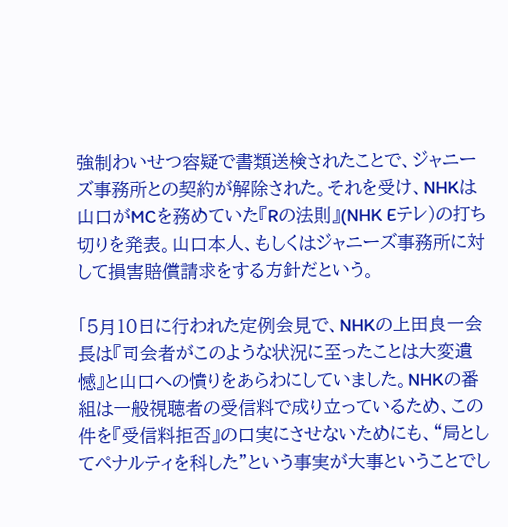強制わいせつ容疑で書類送検されたことで、ジャニーズ事務所との契約が解除された。それを受け、NHKは山口がMCを務めていた『Rの法則』(NHK Eテレ)の打ち切りを発表。山口本人、もしくはジャニーズ事務所に対して損害賠償請求をする方針だという。

「5月10日に行われた定例会見で、NHKの上田良一会長は『司会者がこのような状況に至ったことは大変遺憾』と山口への憤りをあらわにしていました。NHKの番組は一般視聴者の受信料で成り立っているため、この件を『受信料拒否』の口実にさせないためにも、“局としてペナルティを科した”という事実が大事ということでし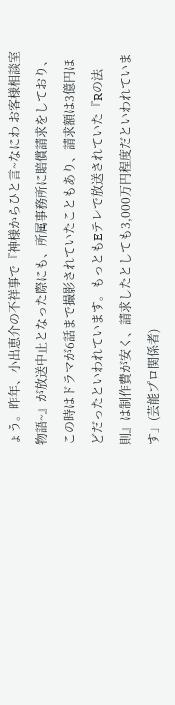ょう。昨年、小出恵介の不祥事で『神様からひと言~なにわ お客様相談室物語~』が放送中止となった際にも、所属事務所に賠償請求をしており、この時はドラマが6話まで撮影されていたこともあり、請求額は3億円ほどだったといわれています。もっともEテレで放送されていた『Rの法則』は制作費が安く、請求したとしても3,000万円程度だといわれています」(芸能プロ関係者)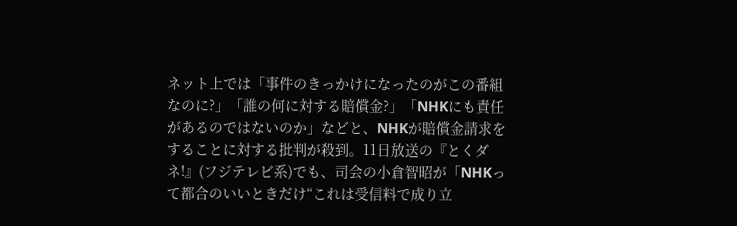ネット上では「事件のきっかけになったのがこの番組なのに?」「誰の何に対する賠償金?」「NHKにも責任があるのではないのか」などと、NHKが賠償金請求をすることに対する批判が殺到。11日放送の『とくダネ!』(フジテレビ系)でも、司会の小倉智昭が「NHKって都合のいいときだけ“これは受信料で成り立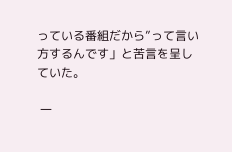っている番組だから”って言い方するんです」と苦言を呈していた。

 一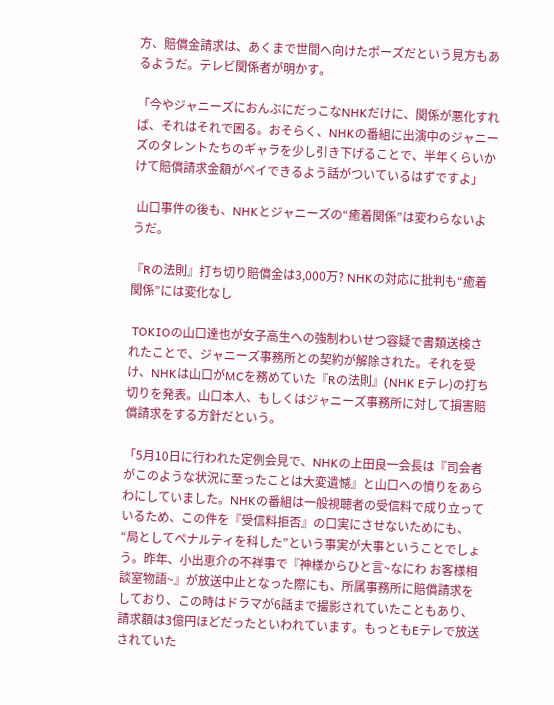方、賠償金請求は、あくまで世間へ向けたポーズだという見方もあるようだ。テレビ関係者が明かす。

「今やジャニーズにおんぶにだっこなNHKだけに、関係が悪化すれば、それはそれで困る。おそらく、NHKの番組に出演中のジャニーズのタレントたちのギャラを少し引き下げることで、半年くらいかけて賠償請求金額がペイできるよう話がついているはずですよ」

 山口事件の後も、NHKとジャニーズの“癒着関係”は変わらないようだ。

『Rの法則』打ち切り賠償金は3,000万? NHKの対応に批判も“癒着関係”には変化なし

 TOKIOの山口達也が女子高生への強制わいせつ容疑で書類送検されたことで、ジャニーズ事務所との契約が解除された。それを受け、NHKは山口がMCを務めていた『Rの法則』(NHK Eテレ)の打ち切りを発表。山口本人、もしくはジャニーズ事務所に対して損害賠償請求をする方針だという。

「5月10日に行われた定例会見で、NHKの上田良一会長は『司会者がこのような状況に至ったことは大変遺憾』と山口への憤りをあらわにしていました。NHKの番組は一般視聴者の受信料で成り立っているため、この件を『受信料拒否』の口実にさせないためにも、“局としてペナルティを科した”という事実が大事ということでしょう。昨年、小出恵介の不祥事で『神様からひと言~なにわ お客様相談室物語~』が放送中止となった際にも、所属事務所に賠償請求をしており、この時はドラマが6話まで撮影されていたこともあり、請求額は3億円ほどだったといわれています。もっともEテレで放送されていた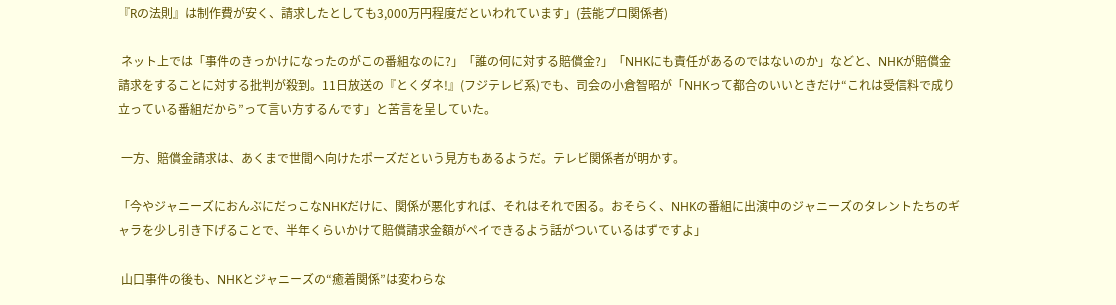『Rの法則』は制作費が安く、請求したとしても3,000万円程度だといわれています」(芸能プロ関係者)

 ネット上では「事件のきっかけになったのがこの番組なのに?」「誰の何に対する賠償金?」「NHKにも責任があるのではないのか」などと、NHKが賠償金請求をすることに対する批判が殺到。11日放送の『とくダネ!』(フジテレビ系)でも、司会の小倉智昭が「NHKって都合のいいときだけ“これは受信料で成り立っている番組だから”って言い方するんです」と苦言を呈していた。

 一方、賠償金請求は、あくまで世間へ向けたポーズだという見方もあるようだ。テレビ関係者が明かす。

「今やジャニーズにおんぶにだっこなNHKだけに、関係が悪化すれば、それはそれで困る。おそらく、NHKの番組に出演中のジャニーズのタレントたちのギャラを少し引き下げることで、半年くらいかけて賠償請求金額がペイできるよう話がついているはずですよ」

 山口事件の後も、NHKとジャニーズの“癒着関係”は変わらな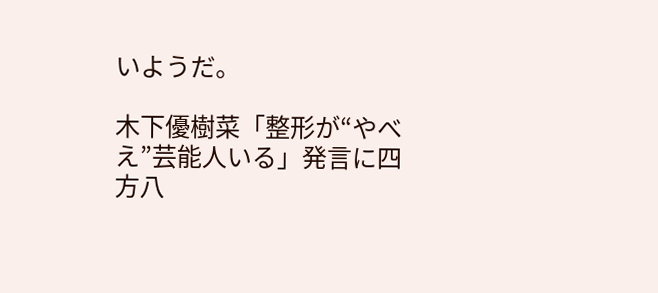いようだ。

木下優樹菜「整形が“やべえ”芸能人いる」発言に四方八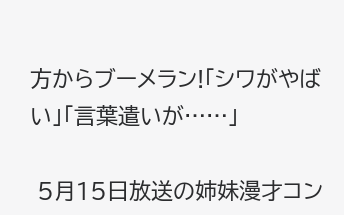方からブーメラン!「シワがやばい」「言葉遣いが……」

 5月15日放送の姉妹漫才コン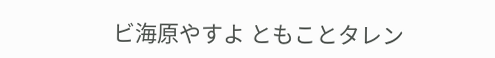ビ海原やすよ ともことタレン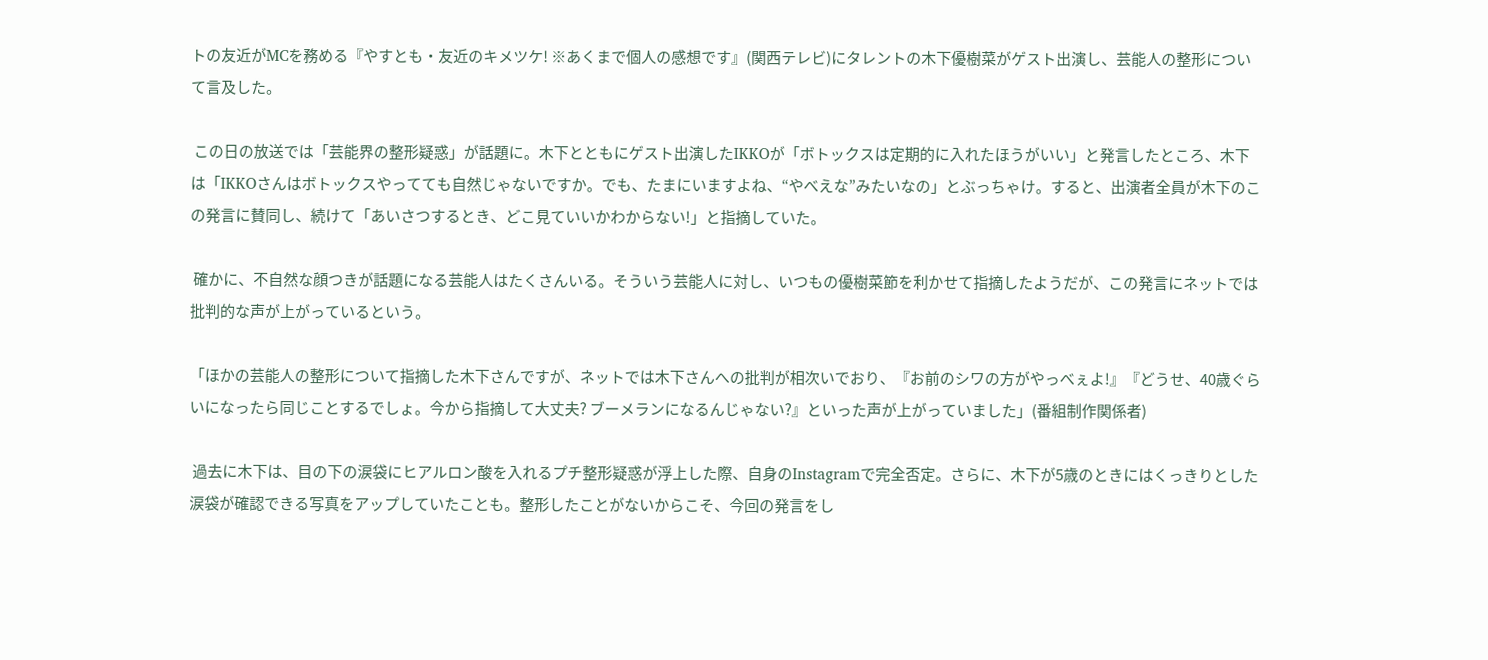トの友近がMCを務める『やすとも・友近のキメツケ! ※あくまで個人の感想です』(関西テレビ)にタレントの木下優樹菜がゲスト出演し、芸能人の整形について言及した。

 この日の放送では「芸能界の整形疑惑」が話題に。木下とともにゲスト出演したIKKOが「ボトックスは定期的に入れたほうがいい」と発言したところ、木下は「IKKOさんはボトックスやってても自然じゃないですか。でも、たまにいますよね、“やべえな”みたいなの」とぶっちゃけ。すると、出演者全員が木下のこの発言に賛同し、続けて「あいさつするとき、どこ見ていいかわからない!」と指摘していた。

 確かに、不自然な顔つきが話題になる芸能人はたくさんいる。そういう芸能人に対し、いつもの優樹菜節を利かせて指摘したようだが、この発言にネットでは批判的な声が上がっているという。

「ほかの芸能人の整形について指摘した木下さんですが、ネットでは木下さんへの批判が相次いでおり、『お前のシワの方がやっべぇよ!』『どうせ、40歳ぐらいになったら同じことするでしょ。今から指摘して大丈夫? ブーメランになるんじゃない?』といった声が上がっていました」(番組制作関係者)

 過去に木下は、目の下の涙袋にヒアルロン酸を入れるプチ整形疑惑が浮上した際、自身のInstagramで完全否定。さらに、木下が5歳のときにはくっきりとした涙袋が確認できる写真をアップしていたことも。整形したことがないからこそ、今回の発言をし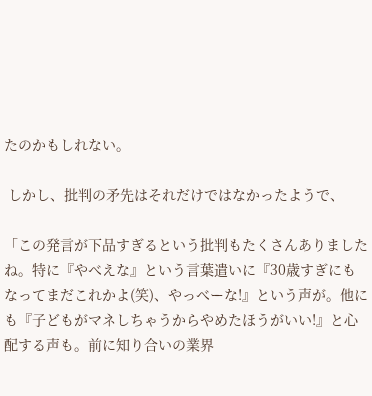たのかもしれない。

 しかし、批判の矛先はそれだけではなかったようで、

「この発言が下品すぎるという批判もたくさんありましたね。特に『やべえな』という言葉遣いに『30歳すぎにもなってまだこれかよ(笑)、やっべーな!』という声が。他にも『子どもがマネしちゃうからやめたほうがいい!』と心配する声も。前に知り合いの業界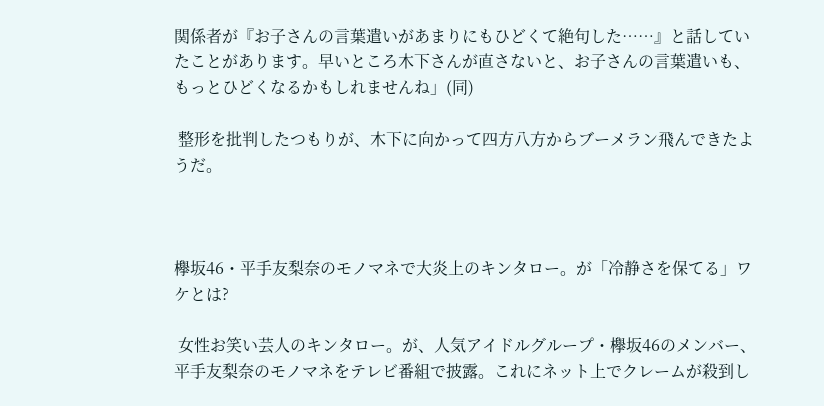関係者が『お子さんの言葉遣いがあまりにもひどくて絶句した……』と話していたことがあります。早いところ木下さんが直さないと、お子さんの言葉遣いも、もっとひどくなるかもしれませんね」(同)

 整形を批判したつもりが、木下に向かって四方八方からブーメラン飛んできたようだ。



欅坂46・平手友梨奈のモノマネで大炎上のキンタロー。が「冷静さを保てる」ワケとは?

 女性お笑い芸人のキンタロー。が、人気アイドルグループ・欅坂46のメンバー、平手友梨奈のモノマネをテレビ番組で披露。これにネット上でクレームが殺到し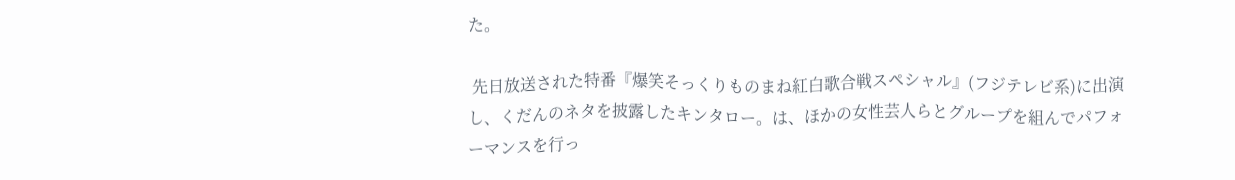た。

 先日放送された特番『爆笑そっくりものまね紅白歌合戦スペシャル』(フジテレビ系)に出演し、くだんのネタを披露したキンタロー。は、ほかの女性芸人らとグループを組んでパフォーマンスを行っ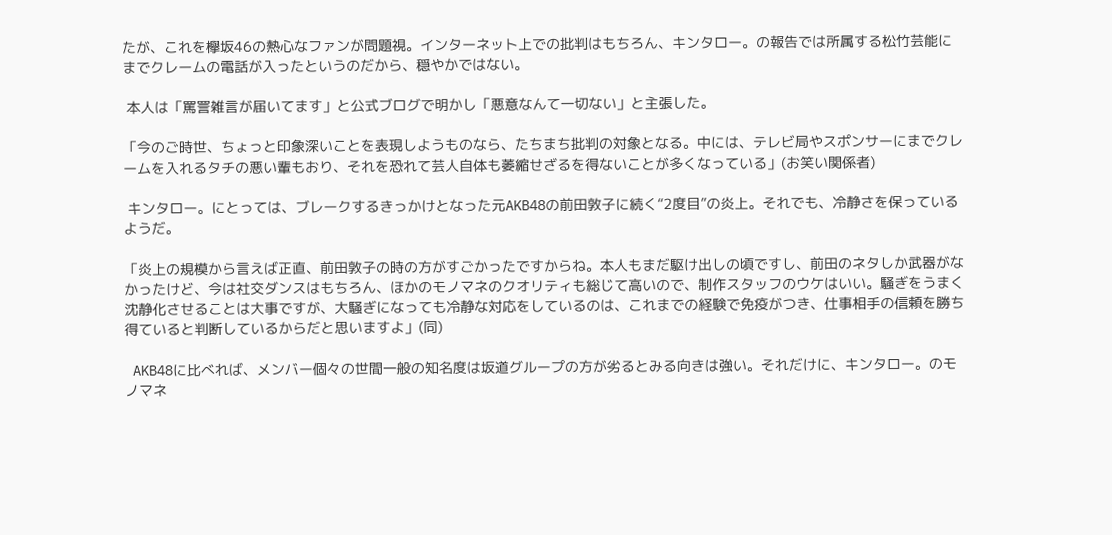たが、これを欅坂46の熱心なファンが問題視。インターネット上での批判はもちろん、キンタロー。の報告では所属する松竹芸能にまでクレームの電話が入ったというのだから、穏やかではない。

 本人は「罵詈雑言が届いてます」と公式ブログで明かし「悪意なんて一切ない」と主張した。

「今のご時世、ちょっと印象深いことを表現しようものなら、たちまち批判の対象となる。中には、テレビ局やスポンサーにまでクレームを入れるタチの悪い輩もおり、それを恐れて芸人自体も萎縮せざるを得ないことが多くなっている」(お笑い関係者)

 キンタロー。にとっては、ブレークするきっかけとなった元AKB48の前田敦子に続く“2度目”の炎上。それでも、冷静さを保っているようだ。

「炎上の規模から言えば正直、前田敦子の時の方がすごかったですからね。本人もまだ駆け出しの頃ですし、前田のネタしか武器がなかったけど、今は社交ダンスはもちろん、ほかのモノマネのクオリティも総じて高いので、制作スタッフのウケはいい。騒ぎをうまく沈静化させることは大事ですが、大騒ぎになっても冷静な対応をしているのは、これまでの経験で免疫がつき、仕事相手の信頼を勝ち得ていると判断しているからだと思いますよ」(同)

 AKB48に比べれば、メンバー個々の世間一般の知名度は坂道グループの方が劣るとみる向きは強い。それだけに、キンタロー。のモノマネ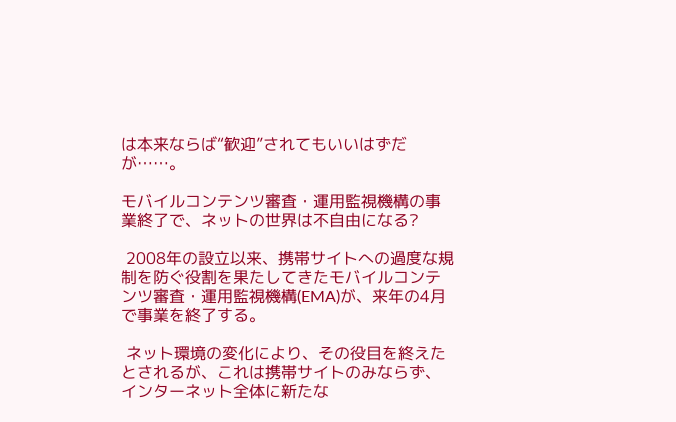は本来ならば“歓迎”されてもいいはずだが……。

モバイルコンテンツ審査・運用監視機構の事業終了で、ネットの世界は不自由になる?

 2008年の設立以来、携帯サイトへの過度な規制を防ぐ役割を果たしてきたモバイルコンテンツ審査・運用監視機構(EMA)が、来年の4月で事業を終了する。

 ネット環境の変化により、その役目を終えたとされるが、これは携帯サイトのみならず、インターネット全体に新たな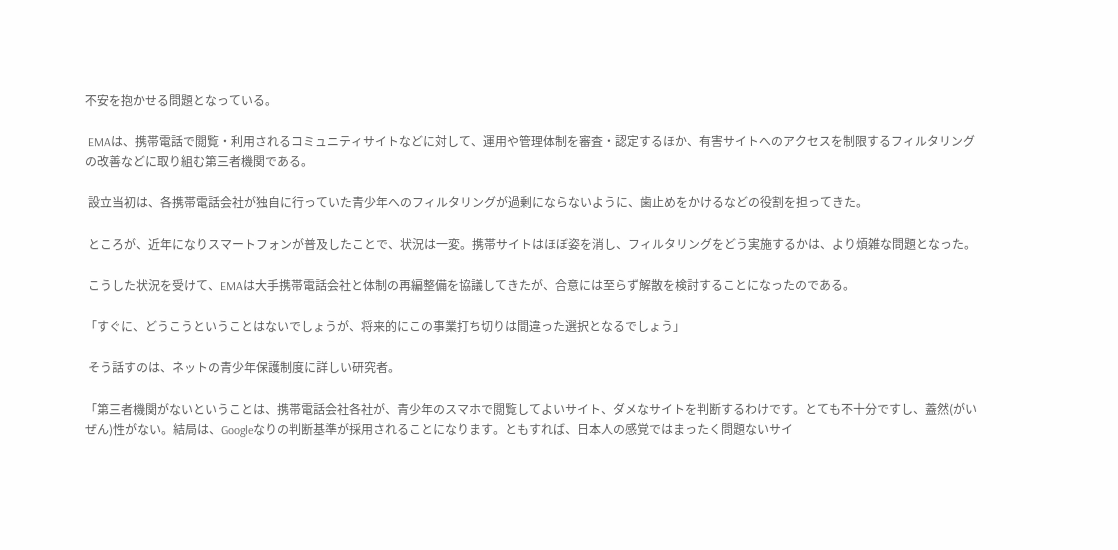不安を抱かせる問題となっている。

 EMAは、携帯電話で閲覧・利用されるコミュニティサイトなどに対して、運用や管理体制を審査・認定するほか、有害サイトへのアクセスを制限するフィルタリングの改善などに取り組む第三者機関である。

 設立当初は、各携帯電話会社が独自に行っていた青少年へのフィルタリングが過剰にならないように、歯止めをかけるなどの役割を担ってきた。

 ところが、近年になりスマートフォンが普及したことで、状況は一変。携帯サイトはほぼ姿を消し、フィルタリングをどう実施するかは、より煩雑な問題となった。

 こうした状況を受けて、EMAは大手携帯電話会社と体制の再編整備を協議してきたが、合意には至らず解散を検討することになったのである。

「すぐに、どうこうということはないでしょうが、将来的にこの事業打ち切りは間違った選択となるでしょう」

 そう話すのは、ネットの青少年保護制度に詳しい研究者。

「第三者機関がないということは、携帯電話会社各社が、青少年のスマホで閲覧してよいサイト、ダメなサイトを判断するわけです。とても不十分ですし、蓋然(がいぜん)性がない。結局は、Googleなりの判断基準が採用されることになります。ともすれば、日本人の感覚ではまったく問題ないサイ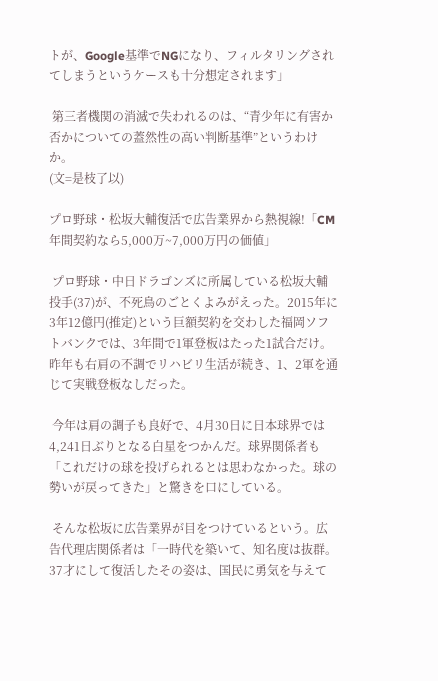トが、Google基準でNGになり、フィルタリングされてしまうというケースも十分想定されます」

 第三者機関の消滅で失われるのは、“青少年に有害か否かについての蓋然性の高い判断基準”というわけか。
(文=是枝了以)

プロ野球・松坂大輔復活で広告業界から熱視線!「CM年間契約なら5,000万~7,000万円の価値」

 プロ野球・中日ドラゴンズに所属している松坂大輔投手(37)が、不死鳥のごとくよみがえった。2015年に3年12億円(推定)という巨額契約を交わした福岡ソフトバンクでは、3年間で1軍登板はたった1試合だけ。昨年も右肩の不調でリハビリ生活が続き、1、2軍を通じて実戦登板なしだった。

 今年は肩の調子も良好で、4月30日に日本球界では4,241日ぶりとなる白星をつかんだ。球界関係者も「これだけの球を投げられるとは思わなかった。球の勢いが戻ってきた」と驚きを口にしている。

 そんな松坂に広告業界が目をつけているという。広告代理店関係者は「一時代を築いて、知名度は抜群。37才にして復活したその姿は、国民に勇気を与えて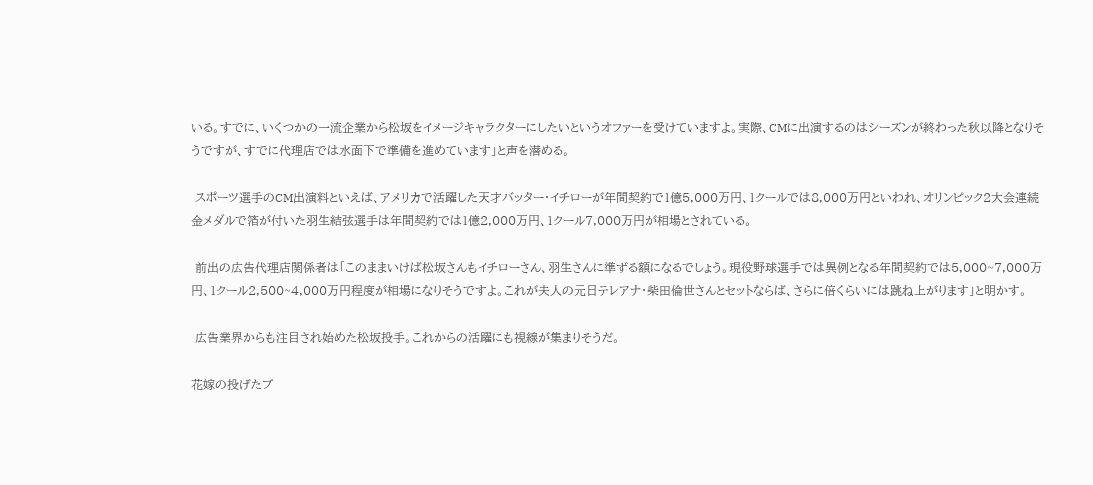いる。すでに、いくつかの一流企業から松坂をイメージキャラクターにしたいというオファーを受けていますよ。実際、CMに出演するのはシーズンが終わった秋以降となりそうですが、すでに代理店では水面下で準備を進めています」と声を潜める。

 スポーツ選手のCM出演料といえば、アメリカで活躍した天才バッター・イチローが年間契約で1億5,000万円、1クールでは8,000万円といわれ、オリンピック2大会連続金メダルで箔が付いた羽生結弦選手は年間契約では1億2,000万円、1クール7,000万円が相場とされている。

 前出の広告代理店関係者は「このままいけば松坂さんもイチローさん、羽生さんに準ずる額になるでしょう。現役野球選手では異例となる年間契約では5,000~7,000万円、1クール2,500~4,000万円程度が相場になりそうですよ。これが夫人の元日テレアナ・柴田倫世さんとセットならば、さらに倍くらいには跳ね上がります」と明かす。

 広告業界からも注目され始めた松坂投手。これからの活躍にも視線が集まりそうだ。

花嫁の投げたブ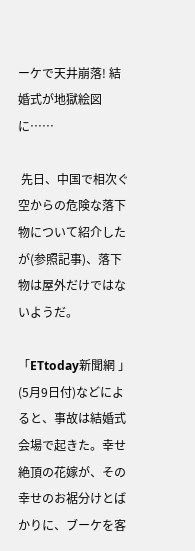ーケで天井崩落! 結婚式が地獄絵図に……

 先日、中国で相次ぐ空からの危険な落下物について紹介したが(参照記事)、落下物は屋外だけではないようだ。

「ETtoday新聞網 」(5月9日付)などによると、事故は結婚式会場で起きた。幸せ絶頂の花嫁が、その幸せのお裾分けとばかりに、ブーケを客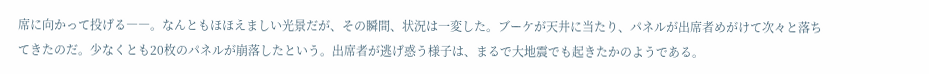席に向かって投げる――。なんともほほえましい光景だが、その瞬間、状況は一変した。ブーケが天井に当たり、パネルが出席者めがけて次々と落ちてきたのだ。少なくとも20枚のパネルが崩落したという。出席者が逃げ惑う様子は、まるで大地震でも起きたかのようである。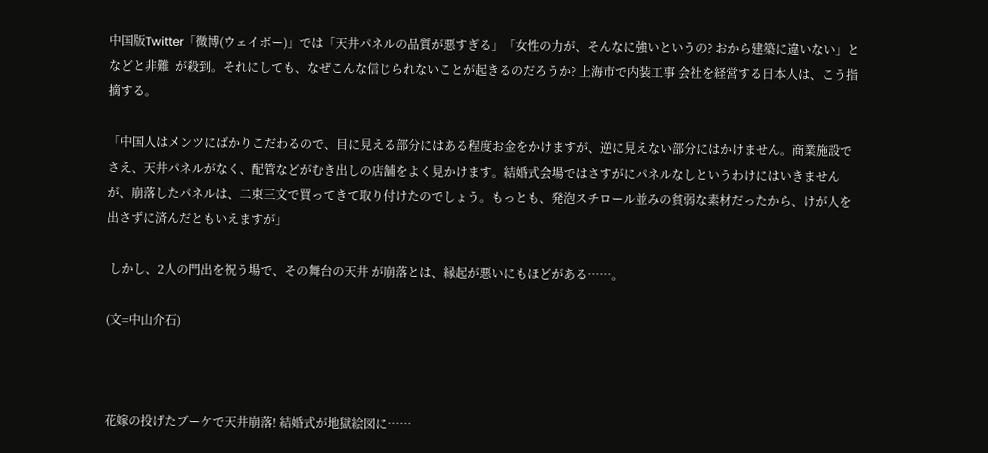中国版Twitter「微博(ウェイボー)」では「天井パネルの品質が悪すぎる」「女性の力が、そんなに強いというの? おから建築に違いない」となどと非難  が殺到。それにしても、なぜこんな信じられないことが起きるのだろうか? 上海市で内装工事 会社を経営する日本人は、こう指摘する。

「中国人はメンツにばかりこだわるので、目に見える部分にはある程度お金をかけますが、逆に見えない部分にはかけません。商業施設でさえ、天井パネルがなく、配管などがむき出しの店舗をよく見かけます。結婚式会場ではさすがにパネルなしというわけにはいきませんが、崩落したパネルは、二束三文で買ってきて取り付けたのでしょう。もっとも、発泡スチロール並みの貧弱な素材だったから、けが人を出さずに済んだともいえますが」

 しかし、2人の門出を祝う場で、その舞台の天井 が崩落とは、縁起が悪いにもほどがある……。

(文=中山介石)



花嫁の投げたブーケで天井崩落! 結婚式が地獄絵図に……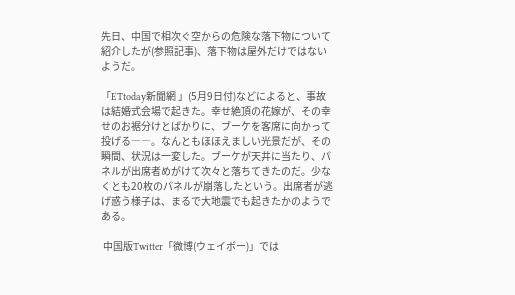先日、中国で相次ぐ空からの危険な落下物について紹介したが(参照記事)、落下物は屋外だけではないようだ。

「ETtoday新聞網 」(5月9日付)などによると、事故は結婚式会場で起きた。幸せ絶頂の花嫁が、その幸せのお裾分けとばかりに、ブーケを客席に向かって投げる――。なんともほほえましい光景だが、その瞬間、状況は一変した。ブーケが天井に当たり、パネルが出席者めがけて次々と落ちてきたのだ。少なくとも20枚のパネルが崩落したという。出席者が逃げ惑う様子は、まるで大地震でも起きたかのようである。

 中国版Twitter「微博(ウェイボー)」では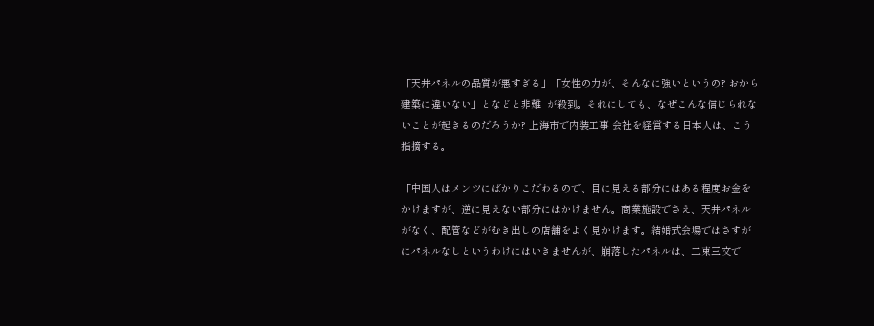「天井パネルの品質が悪すぎる」「女性の力が、そんなに強いというの? おから建築に違いない」となどと非難  が殺到。それにしても、なぜこんな信じられないことが起きるのだろうか? 上海市で内装工事 会社を経営する日本人は、こう指摘する。

「中国人はメンツにばかりこだわるので、目に見える部分にはある程度お金をかけますが、逆に見えない部分にはかけません。商業施設でさえ、天井パネルがなく、配管などがむき出しの店舗をよく見かけます。結婚式会場ではさすがにパネルなしというわけにはいきませんが、崩落したパネルは、二束三文で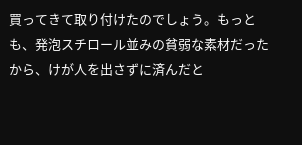買ってきて取り付けたのでしょう。もっとも、発泡スチロール並みの貧弱な素材だったから、けが人を出さずに済んだと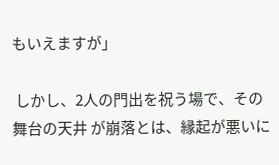もいえますが」

 しかし、2人の門出を祝う場で、その舞台の天井 が崩落とは、縁起が悪いに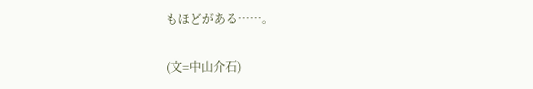もほどがある……。

(文=中山介石)